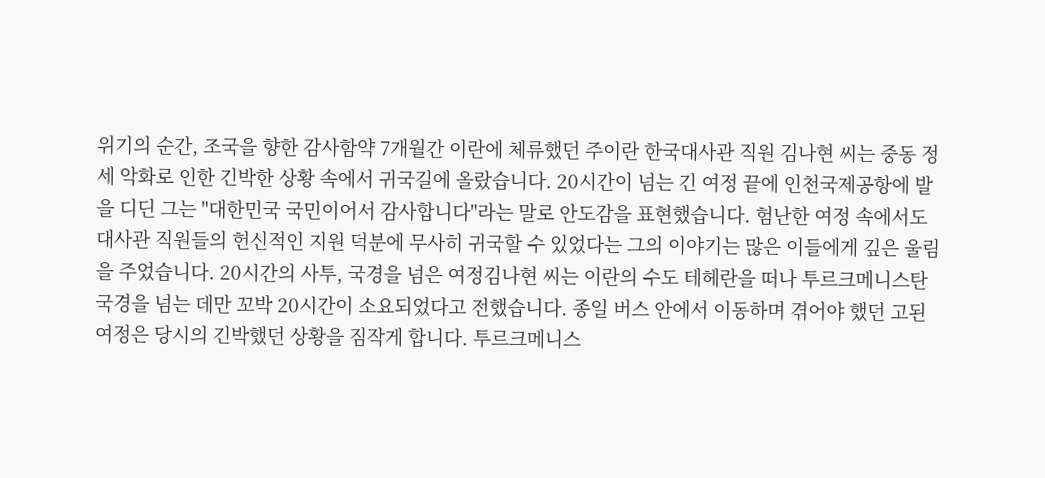위기의 순간, 조국을 향한 감사함약 7개월간 이란에 체류했던 주이란 한국대사관 직원 김나현 씨는 중동 정세 악화로 인한 긴박한 상황 속에서 귀국길에 올랐습니다. 20시간이 넘는 긴 여정 끝에 인천국제공항에 발을 디딘 그는 "대한민국 국민이어서 감사합니다"라는 말로 안도감을 표현했습니다. 험난한 여정 속에서도 대사관 직원들의 헌신적인 지원 덕분에 무사히 귀국할 수 있었다는 그의 이야기는 많은 이들에게 깊은 울림을 주었습니다. 20시간의 사투, 국경을 넘은 여정김나현 씨는 이란의 수도 테헤란을 떠나 투르크메니스탄 국경을 넘는 데만 꼬박 20시간이 소요되었다고 전했습니다. 종일 버스 안에서 이동하며 겪어야 했던 고된 여정은 당시의 긴박했던 상황을 짐작게 합니다. 투르크메니스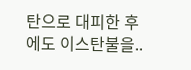탄으로 대피한 후에도 이스탄불을..